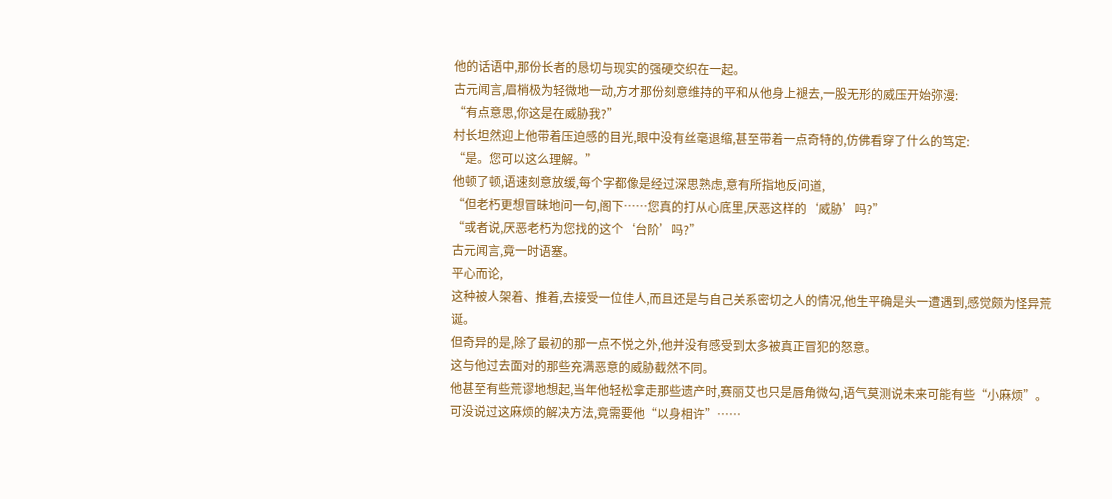他的话语中,那份长者的恳切与现实的强硬交织在一起。
古元闻言,眉梢极为轻微地一动,方才那份刻意维持的平和从他身上褪去,一股无形的威压开始弥漫:
“有点意思,你这是在威胁我?”
村长坦然迎上他带着压迫感的目光,眼中没有丝毫退缩,甚至带着一点奇特的,仿佛看穿了什么的笃定:
“是。您可以这么理解。”
他顿了顿,语速刻意放缓,每个字都像是经过深思熟虑,意有所指地反问道,
“但老朽更想冒昧地问一句,阁下……您真的打从心底里,厌恶这样的‘威胁’吗?”
“或者说,厌恶老朽为您找的这个‘台阶’吗?”
古元闻言,竟一时语塞。
平心而论,
这种被人架着、推着,去接受一位佳人,而且还是与自己关系密切之人的情况,他生平确是头一遭遇到,感觉颇为怪异荒诞。
但奇异的是,除了最初的那一点不悦之外,他并没有感受到太多被真正冒犯的怒意。
这与他过去面对的那些充满恶意的威胁截然不同。
他甚至有些荒谬地想起,当年他轻松拿走那些遗产时,赛丽艾也只是唇角微勾,语气莫测说未来可能有些“小麻烦”。
可没说过这麻烦的解决方法,竟需要他“以身相许”……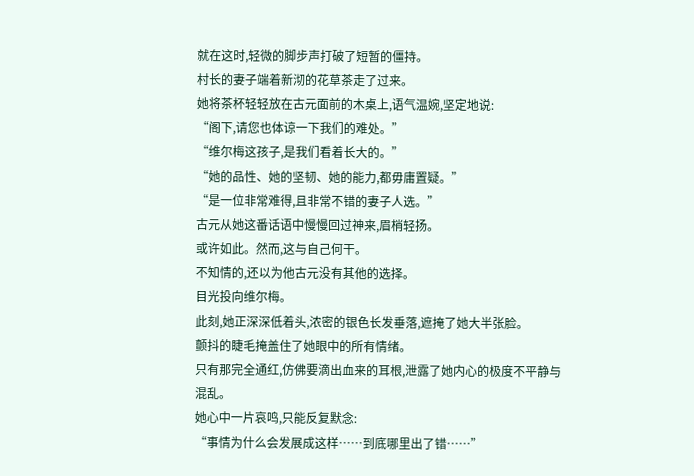就在这时,轻微的脚步声打破了短暂的僵持。
村长的妻子端着新沏的花草茶走了过来。
她将茶杯轻轻放在古元面前的木桌上,语气温婉,坚定地说:
“阁下,请您也体谅一下我们的难处。”
“维尔梅这孩子,是我们看着长大的。”
“她的品性、她的坚韧、她的能力,都毋庸置疑。”
“是一位非常难得,且非常不错的妻子人选。”
古元从她这番话语中慢慢回过神来,眉梢轻扬。
或许如此。然而,这与自己何干。
不知情的,还以为他古元没有其他的选择。
目光投向维尔梅。
此刻,她正深深低着头,浓密的银色长发垂落,遮掩了她大半张脸。
颤抖的睫毛掩盖住了她眼中的所有情绪。
只有那完全通红,仿佛要滴出血来的耳根,泄露了她内心的极度不平静与混乱。
她心中一片哀鸣,只能反复默念:
“事情为什么会发展成这样……到底哪里出了错……”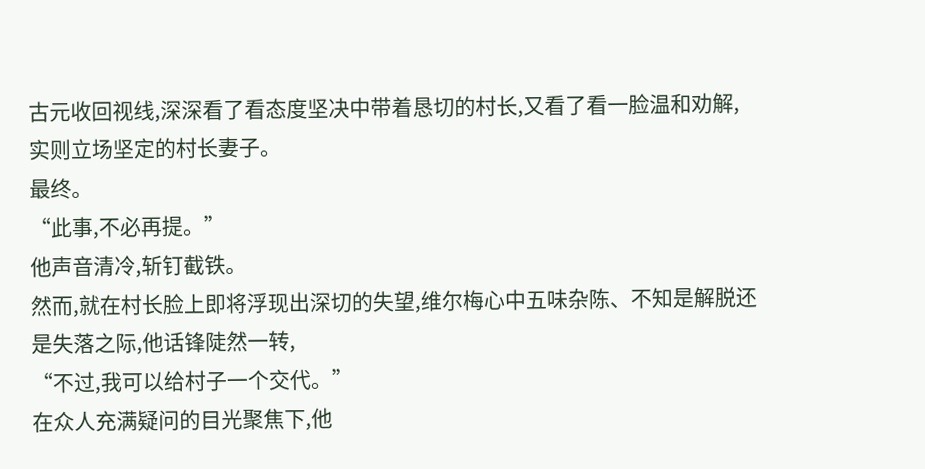古元收回视线,深深看了看态度坚决中带着恳切的村长,又看了看一脸温和劝解,实则立场坚定的村长妻子。
最终。
“此事,不必再提。”
他声音清冷,斩钉截铁。
然而,就在村长脸上即将浮现出深切的失望,维尔梅心中五味杂陈、不知是解脱还是失落之际,他话锋陡然一转,
“不过,我可以给村子一个交代。”
在众人充满疑问的目光聚焦下,他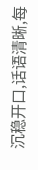沉稳开口,话语清晰,每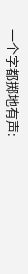一个字都掷地有声: